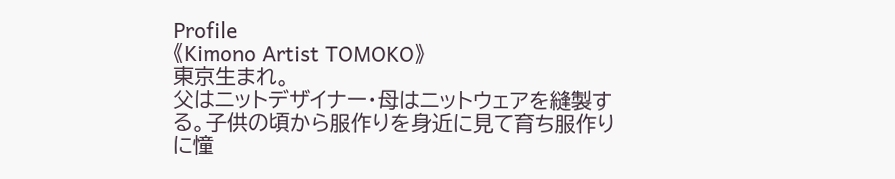Profile
《Kimono Artist TOMOKO》
東京生まれ。
父はニットデザイナー・母はニットウェアを縫製する。子供の頃から服作りを身近に見て育ち服作りに憧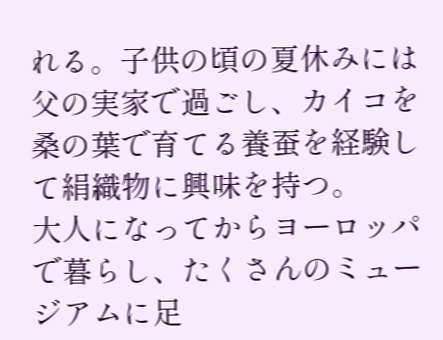れる。子供の頃の夏休みには父の実家で過ごし、カイコを桑の葉で育てる養蚕を経験して絹織物に興味を持つ。
大人になってからヨーロッパで暮らし、たくさんのミュージアムに足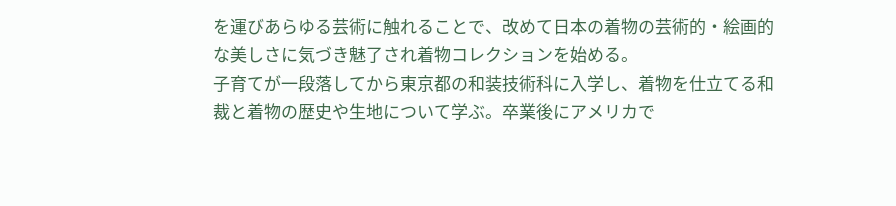を運びあらゆる芸術に触れることで、改めて日本の着物の芸術的・絵画的な美しさに気づき魅了され着物コレクションを始める。
子育てが一段落してから東京都の和装技術科に入学し、着物を仕立てる和裁と着物の歴史や生地について学ぶ。卒業後にアメリカで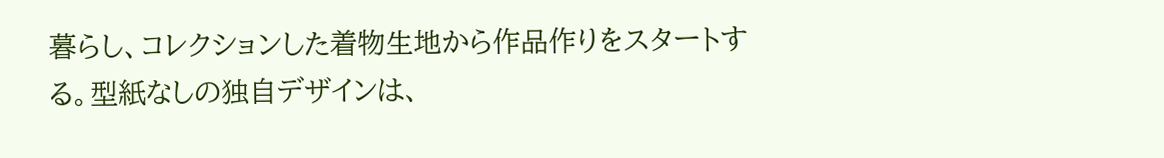暮らし、コレクションした着物生地から作品作りをスタートする。型紙なしの独自デザインは、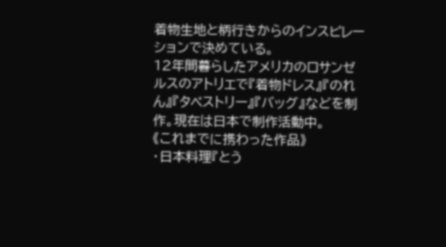着物生地と柄行きからのインスピレーションで決めている。
12年間暮らしたアメリカのロサンゼルスのアトリエで『着物ドレス』『のれん』『タペストリー』『バッグ』などを制作。現在は日本で制作活動中。
《これまでに携わった作品》
・日本料理『とう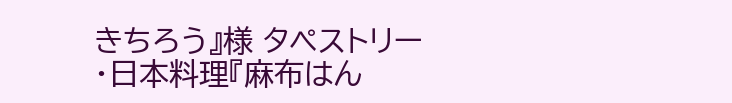きちろう』様 タペストリー
・日本料理『麻布はん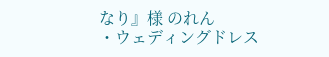なり』様 のれん
・ウェディングドレス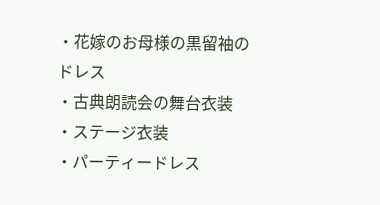・花嫁のお母様の黒留袖のドレス
・古典朗読会の舞台衣装
・ステージ衣装
・パーティードレス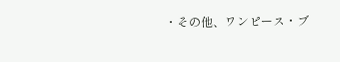・その他、ワンピース・ブ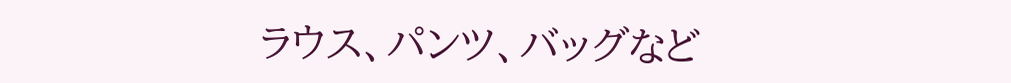ラウス、パンツ、バッグなど